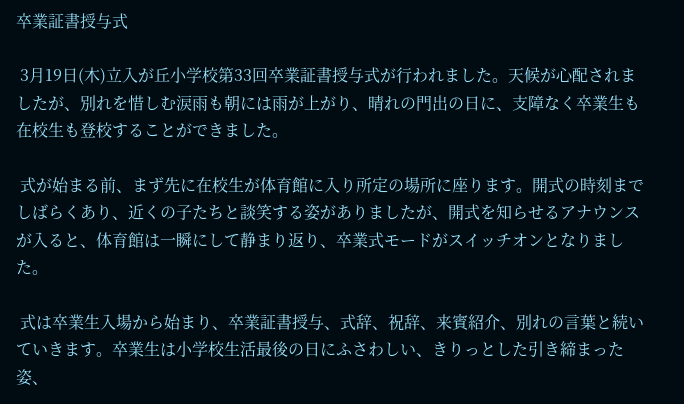卒業証書授与式

 3月19日(木)立入が丘小学校第33回卒業証書授与式が行われました。天候が心配されましたが、別れを惜しむ涙雨も朝には雨が上がり、晴れの門出の日に、支障なく卒業生も在校生も登校することができました。

 式が始まる前、まず先に在校生が体育館に入り所定の場所に座ります。開式の時刻までしばらくあり、近くの子たちと談笑する姿がありましたが、開式を知らせるアナウンスが入ると、体育館は一瞬にして静まり返り、卒業式モードがスイッチオンとなりました。

 式は卒業生入場から始まり、卒業証書授与、式辞、祝辞、来賓紹介、別れの言葉と続いていきます。卒業生は小学校生活最後の日にふさわしい、きりっとした引き締まった姿、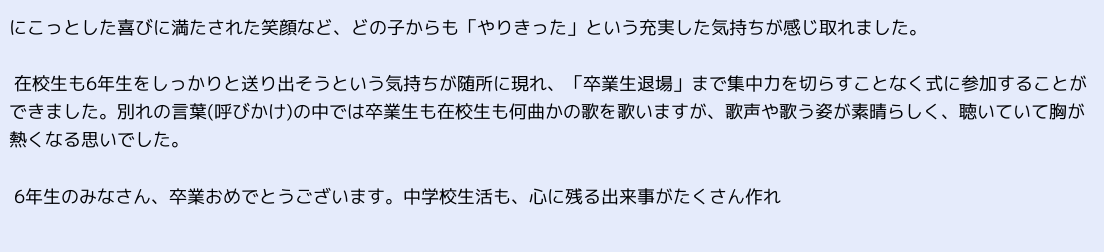にこっとした喜びに満たされた笑顔など、どの子からも「やりきった」という充実した気持ちが感じ取れました。

 在校生も6年生をしっかりと送り出そうという気持ちが随所に現れ、「卒業生退場」まで集中力を切らすことなく式に参加することができました。別れの言葉(呼びかけ)の中では卒業生も在校生も何曲かの歌を歌いますが、歌声や歌う姿が素晴らしく、聴いていて胸が熱くなる思いでした。

 6年生のみなさん、卒業おめでとうございます。中学校生活も、心に残る出来事がたくさん作れ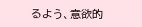るよう、意欲的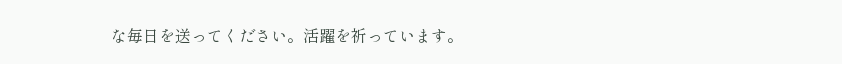な毎日を送ってください。活躍を祈っています。